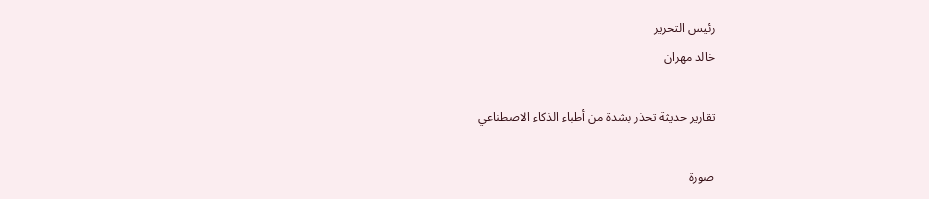رئيس التحرير
خالد مهران

تقارير حديثة تحذر بشدة من أطباء الذكاء الاصطناعي

صورة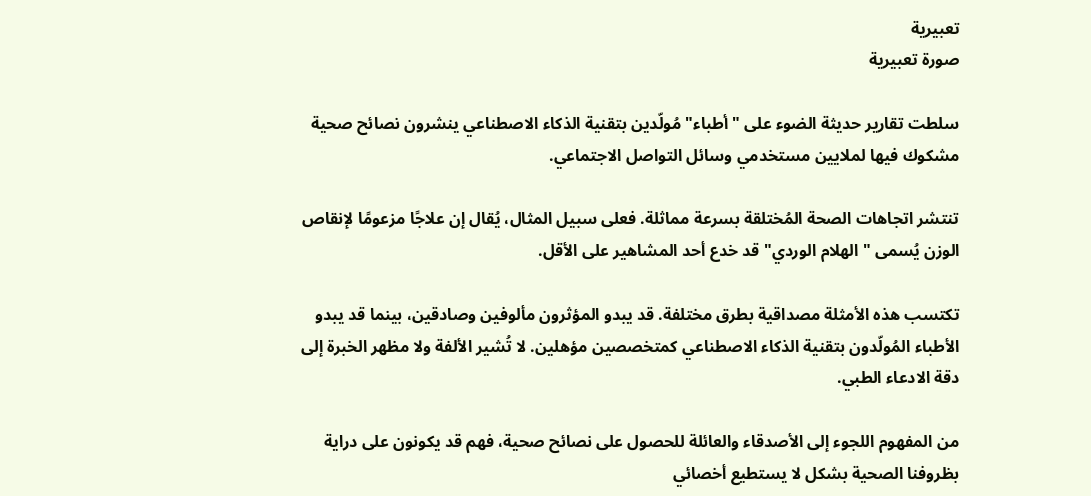تعبيرية
صورة تعبيرية

سلطت تقارير حديثة الضوء على "أطباء" مُولّدين بتقنية الذكاء الاصطناعي ينشرون نصائح صحية مشكوك فيها لملايين مستخدمي وسائل التواصل الاجتماعي.

تنتشر اتجاهات الصحة المُختلقة بسرعة مماثلة. فعلى سبيل المثال، يُقال إن علاجًا مزعومًا لإنقاص الوزن يُسمى "الهلام الوردي" قد خدع أحد المشاهير على الأقل.

تكتسب هذه الأمثلة مصداقية بطرق مختلفة. قد يبدو المؤثرون مألوفين وصادقين، بينما قد يبدو الأطباء المُولّدون بتقنية الذكاء الاصطناعي كمتخصصين مؤهلين. لا تُشير الألفة ولا مظهر الخبرة إلى دقة الادعاء الطبي.

من المفهوم اللجوء إلى الأصدقاء والعائلة للحصول على نصائح صحية، فهم قد يكونون على دراية بظروفنا الصحية بشكل لا يستطيع أخصائي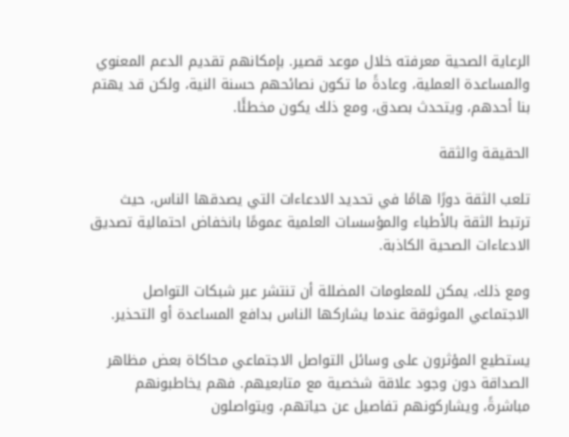الرعاية الصحية معرفته خلال موعد قصير. بإمكانهم تقديم الدعم المعنوي والمساعدة العملية، وعادةً ما تكون نصائحهم حسنة النية، ولكن قد يهتم بنا أحدهم، ويتحدث بصدق، ومع ذلك يكون مخطئًا.

الحقيقة والثقة

تلعب الثقة دورًا هامًا في تحديد الادعاءات التي يصدقها الناس، حيث ترتبط الثقة بالأطباء والمؤسسات العلمية عمومًا بانخفاض احتمالية تصديق الادعاءات الصحية الكاذبة.

ومع ذلك، يمكن للمعلومات المضللة أن تنتشر عبر شبكات التواصل الاجتماعي الموثوقة عندما يشاركها الناس بدافع المساعدة أو التحذير.

يستطيع المؤثرون على وسائل التواصل الاجتماعي محاكاة بعض مظاهر الصداقة دون وجود علاقة شخصية مع متابعيهم. فهم يخاطبونهم مباشرةً، ويشاركونهم تفاصيل عن حياتهم، ويتواصلون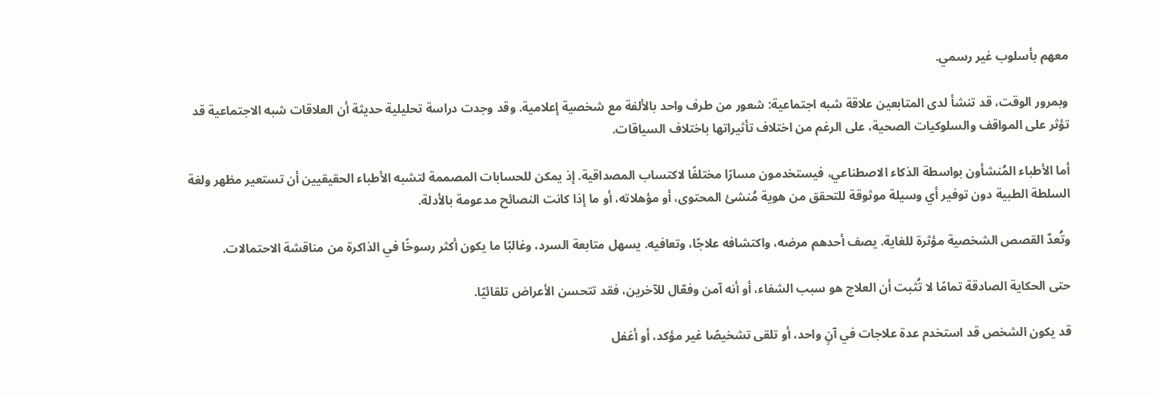معهم بأسلوب غير رسمي.

وبمرور الوقت، قد تنشأ لدى المتابعين علاقة شبه اجتماعية: شعور من طرف واحد بالألفة مع شخصية إعلامية. وقد وجدت دراسة تحليلية حديثة أن العلاقات شبه الاجتماعية قد تؤثر على المواقف والسلوكيات الصحية، على الرغم من اختلاف تأثيراتها باختلاف السياقات.

أما الأطباء المُنشأون بواسطة الذكاء الاصطناعي، فيستخدمون مسارًا مختلفًا لاكتساب المصداقية. إذ يمكن للحسابات المصممة لتشبه الأطباء الحقيقيين أن تستعير مظهر ولغة السلطة الطبية دون توفير أي وسيلة موثوقة للتحقق من هوية مُنشئ المحتوى، أو مؤهلاته، أو ما إذا كانت النصائح مدعومة بالأدلة.

وتُعدّ القصص الشخصية مؤثرة للغاية. يصف أحدهم مرضه، واكتشافه علاجًا، وتعافيه. يسهل متابعة السرد، وغالبًا ما يكون أكثر رسوخًا في الذاكرة من مناقشة الاحتمالات.

حتى الحكاية الصادقة تمامًا لا تُثبت أن العلاج هو سبب الشفاء، أو أنه آمن وفعّال للآخرين، فقد تتحسن الأعراض تلقائيًا.

قد يكون الشخص قد استخدم عدة علاجات في آنٍ واحد، أو تلقى تشخيصًا غير مؤكد، أو أغفل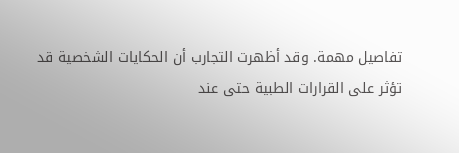تفاصيل مهمة. وقد أظهرت التجارب أن الحكايات الشخصية قد تؤثر على القرارات الطبية حتى عند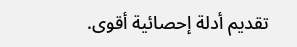تقديم أدلة إحصائية أقوى.